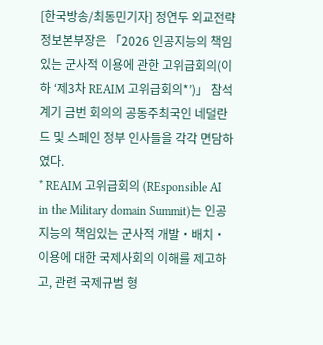[한국방송/최동민기자] 정연두 외교전략정보본부장은 「2026 인공지능의 책임있는 군사적 이용에 관한 고위급회의(이하 ‘제3차 REAIM 고위급회의*’)」 참석 계기 금번 회의의 공동주최국인 네덜란드 및 스페인 정부 인사들을 각각 면담하였다.
* REAIM 고위급회의 (REsponsible AI in the Military domain Summit)는 인공지능의 책임있는 군사적 개발‧배치‧이용에 대한 국제사회의 이해를 제고하고, 관련 국제규범 형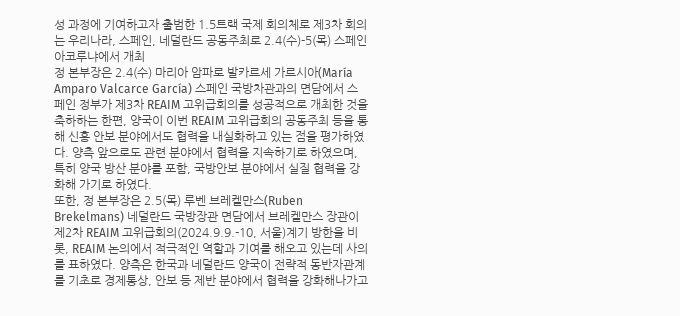성 과정에 기여하고자 출범한 1.5트랙 국제 회의체로 제3차 회의는 우리나라, 스페인, 네덜란드 공동주최로 2.4(수)-5(목) 스페인 아코루냐에서 개최
정 본부장은 2.4(수) 마리아 암파로 발카르세 가르시아(María Amparo Valcarce García) 스페인 국방차관과의 면담에서 스페인 정부가 제3차 REAIM 고위급회의를 성공적으로 개최한 것을 축하하는 한편, 양국이 이번 REAIM 고위급회의 공동주최 등을 통해 신흥 안보 분야에서도 협력을 내실화하고 있는 점을 평가하였다. 양측 앞으로도 관련 분야에서 협력을 지속하기로 하였으며, 특히 양국 방산 분야를 포함, 국방안보 분야에서 실질 협력을 강화해 가기로 하였다.
또한, 정 본부장은 2.5(목) 루벤 브레켈만스(Ruben Brekelmans) 네덜란드 국방장관 면담에서 브레켈만스 장관이 제2차 REAIM 고위급회의(2024.9.9.-10, 서울)계기 방한을 비롯, REAIM 논의에서 적극적인 역할과 기여를 해오고 있는데 사의를 표하였다. 양측은 한국과 네덜란드 양국이 전략적 동반자관계를 기초로 경제통상, 안보 등 제반 분야에서 협력을 강화해나가고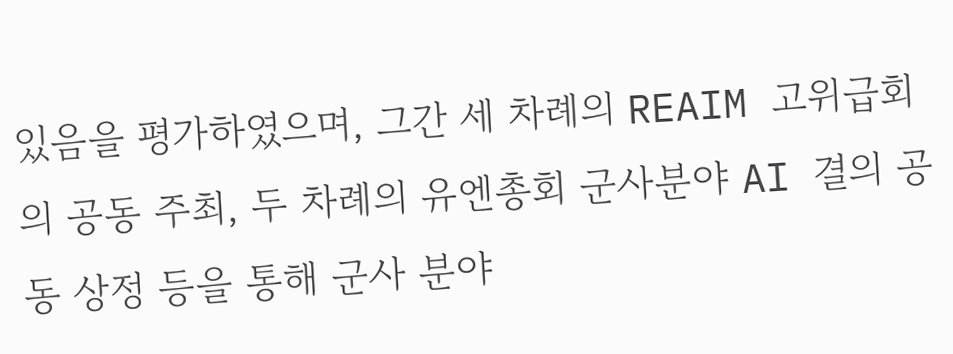있음을 평가하였으며, 그간 세 차례의 REAIM 고위급회의 공동 주최, 두 차례의 유엔총회 군사분야 AI 결의 공동 상정 등을 통해 군사 분야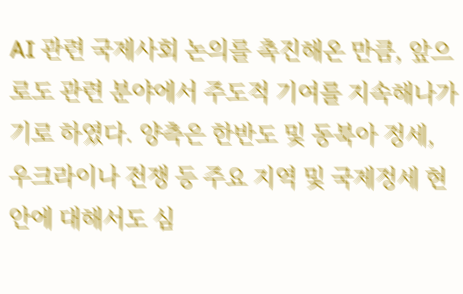AI 관련 국제사회 논의를 촉진해온 만큼, 앞으로도 관련 분야에서 주도적 기여를 지속해나가기로 하였다. 양측은 한반도 및 동북아 정세, 우크라이나 전쟁 등 주요 지역 및 국제정세 현안에 대해서도 심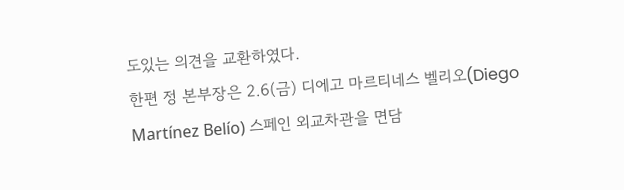도있는 의견을 교환하였다.
한편 정 본부장은 2.6(금) 디에고 마르티네스 벨리오(Diego Martínez Belío) 스페인 외교차관을 면담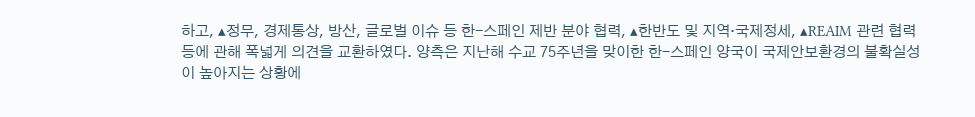하고, ▴정무, 경제통상, 방산, 글로벌 이슈 등 한-스페인 제반 분야 협력, ▴한반도 및 지역·국제정세, ▴REAIM 관련 협력 등에 관해 폭넓게 의견을 교환하였다. 양측은 지난해 수교 75주년을 맞이한 한-스페인 양국이 국제안보환경의 불확실성이 높아지는 상황에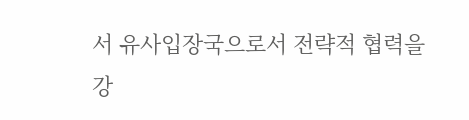서 유사입장국으로서 전략적 협력을 강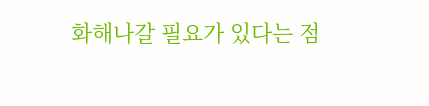화해나갈 필요가 있다는 점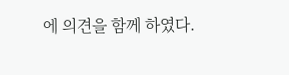에 의견을 함께 하였다.